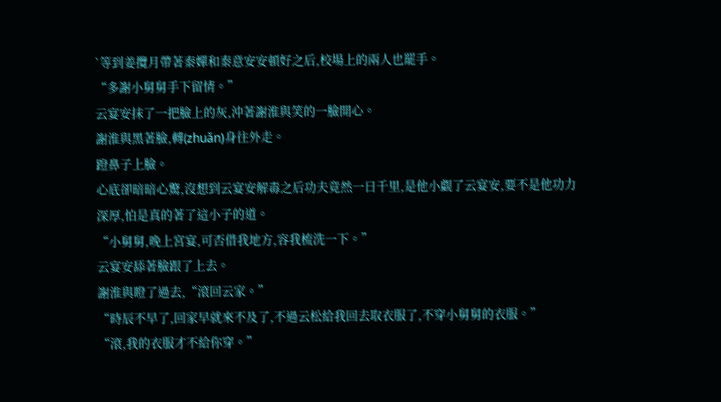`等到姜攬月帶著秦嬋和秦意安安頓好之后,校場上的兩人也罷手。
“多謝小舅舅手下留情。”
云宴安抹了一把臉上的灰,沖著謝淮與笑的一臉開心。
謝淮與黑著臉,轉(zhuǎn)身往外走。
蹬鼻子上臉。
心底卻暗暗心驚,沒想到云宴安解毒之后功夫竟然一日千里,是他小覷了云宴安,要不是他功力深厚,怕是真的著了這小子的道。
“小舅舅,晚上宮宴,可否借我地方,容我梳洗一下。”
云宴安舔著臉跟了上去。
謝淮與瞪了過去,“滾回云家。”
“時辰不早了,回家早就來不及了,不過云松給我回去取衣服了,不穿小舅舅的衣服。”
“滾,我的衣服才不給你穿。”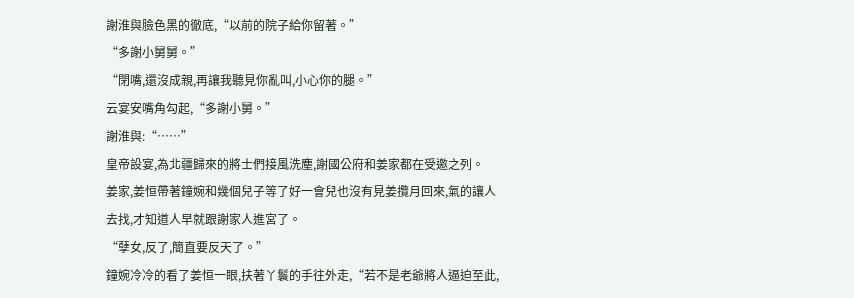謝淮與臉色黑的徹底,“以前的院子給你留著。”
“多謝小舅舅。”
“閉嘴,還沒成親,再讓我聽見你亂叫,小心你的腿。”
云宴安嘴角勾起,“多謝小舅。”
謝淮與:“……”
皇帝設宴,為北疆歸來的將士們接風洗塵,謝國公府和姜家都在受邀之列。
姜家,姜恒帶著鐘婉和幾個兒子等了好一會兒也沒有見姜攬月回來,氣的讓人去找,才知道人早就跟謝家人進宮了。
“孽女,反了,簡直要反天了。”
鐘婉冷冷的看了姜恒一眼,扶著丫鬟的手往外走,“若不是老爺將人逼迫至此,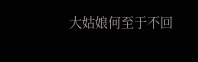大姑娘何至于不回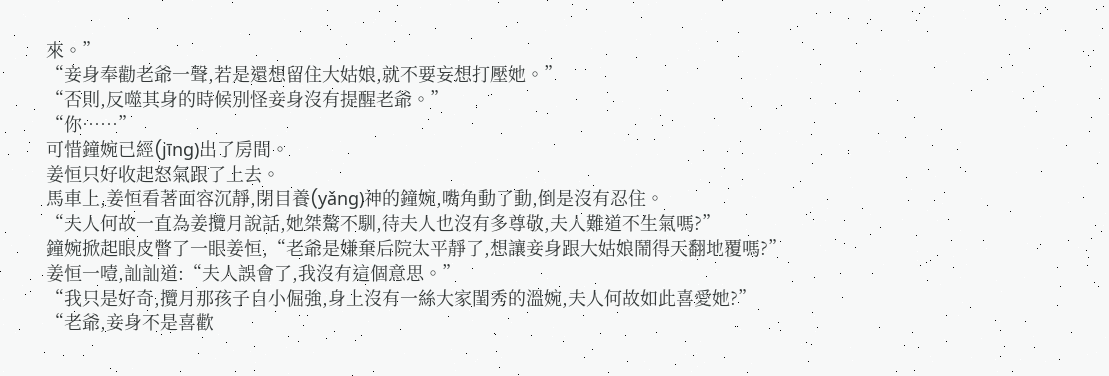來。”
“妾身奉勸老爺一聲,若是還想留住大姑娘,就不要妄想打壓她。”
“否則,反噬其身的時候別怪妾身沒有提醒老爺。”
“你……”
可惜鐘婉已經(jīng)出了房間。
姜恒只好收起怒氣跟了上去。
馬車上,姜恒看著面容沉靜,閉目養(yǎng)神的鐘婉,嘴角動了動,倒是沒有忍住。
“夫人何故一直為姜攬月說話,她桀驁不馴,待夫人也沒有多尊敬,夫人難道不生氣嗎?”
鐘婉掀起眼皮瞥了一眼姜恒,“老爺是嫌棄后院太平靜了,想讓妾身跟大姑娘鬧得天翻地覆嗎?”
姜恒一噎,訕訕道:“夫人誤會了,我沒有這個意思。”
“我只是好奇,攬月那孩子自小倔強,身上沒有一絲大家閨秀的溫婉,夫人何故如此喜愛她?”
“老爺,妾身不是喜歡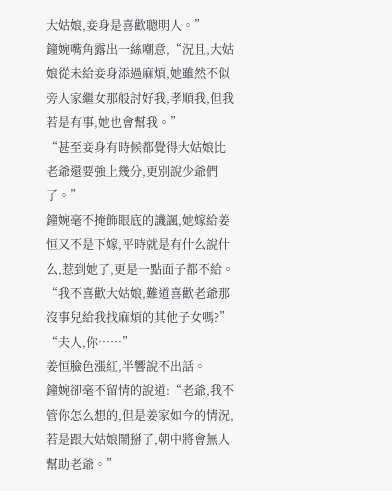大姑娘,妾身是喜歡聰明人。”
鐘婉嘴角露出一絲嘲意,“況且,大姑娘從未給妾身添過麻煩,她雖然不似旁人家繼女那般討好我,孝順我,但我若是有事,她也會幫我。”
“甚至妾身有時候都覺得大姑娘比老爺還要強上幾分,更別說少爺們了。”
鐘婉毫不掩飾眼底的譏諷,她嫁給姜恒又不是下嫁,平時就是有什么說什么,惹到她了,更是一點面子都不給。
“我不喜歡大姑娘,難道喜歡老爺那沒事兒給我找麻煩的其他子女嗎?”
“夫人,你……”
姜恒臉色漲紅,半響說不出話。
鐘婉卻毫不留情的說道:“老爺,我不管你怎么想的,但是姜家如今的情況,若是跟大姑娘鬧掰了,朝中將會無人幫助老爺。”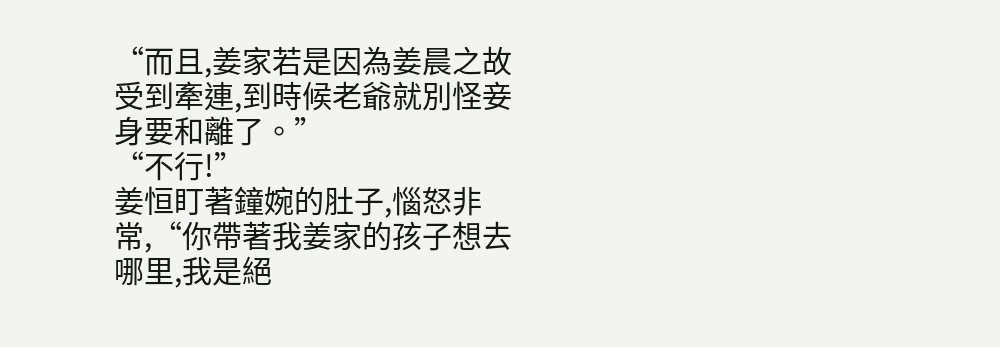“而且,姜家若是因為姜晨之故受到牽連,到時候老爺就別怪妾身要和離了。”
“不行!”
姜恒盯著鐘婉的肚子,惱怒非常,“你帶著我姜家的孩子想去哪里,我是絕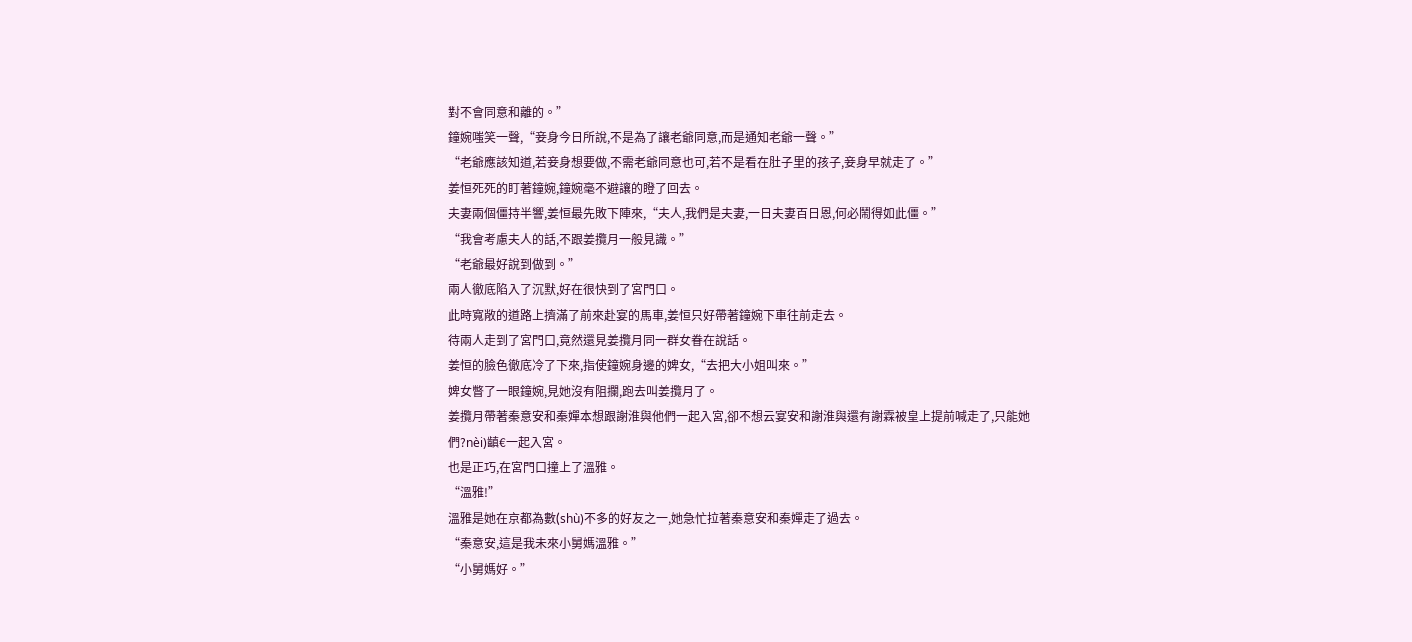對不會同意和離的。”
鐘婉嗤笑一聲,“妾身今日所說,不是為了讓老爺同意,而是通知老爺一聲。”
“老爺應該知道,若妾身想要做,不需老爺同意也可,若不是看在肚子里的孩子,妾身早就走了。”
姜恒死死的盯著鐘婉,鐘婉毫不避讓的瞪了回去。
夫妻兩個僵持半響,姜恒最先敗下陣來,“夫人,我們是夫妻,一日夫妻百日恩,何必鬧得如此僵。”
“我會考慮夫人的話,不跟姜攬月一般見識。”
“老爺最好說到做到。”
兩人徹底陷入了沉默,好在很快到了宮門口。
此時寬敞的道路上擠滿了前來赴宴的馬車,姜恒只好帶著鐘婉下車往前走去。
待兩人走到了宮門口,竟然還見姜攬月同一群女眷在說話。
姜恒的臉色徹底冷了下來,指使鐘婉身邊的婢女,“去把大小姐叫來。”
婢女瞥了一眼鐘婉,見她沒有阻攔,跑去叫姜攬月了。
姜攬月帶著秦意安和秦嬋本想跟謝淮與他們一起入宮,卻不想云宴安和謝淮與還有謝霖被皇上提前喊走了,只能她們?nèi)齻€一起入宮。
也是正巧,在宮門口撞上了溫雅。
“溫雅!”
溫雅是她在京都為數(shù)不多的好友之一,她急忙拉著秦意安和秦嬋走了過去。
“秦意安,這是我未來小舅媽溫雅。”
“小舅媽好。”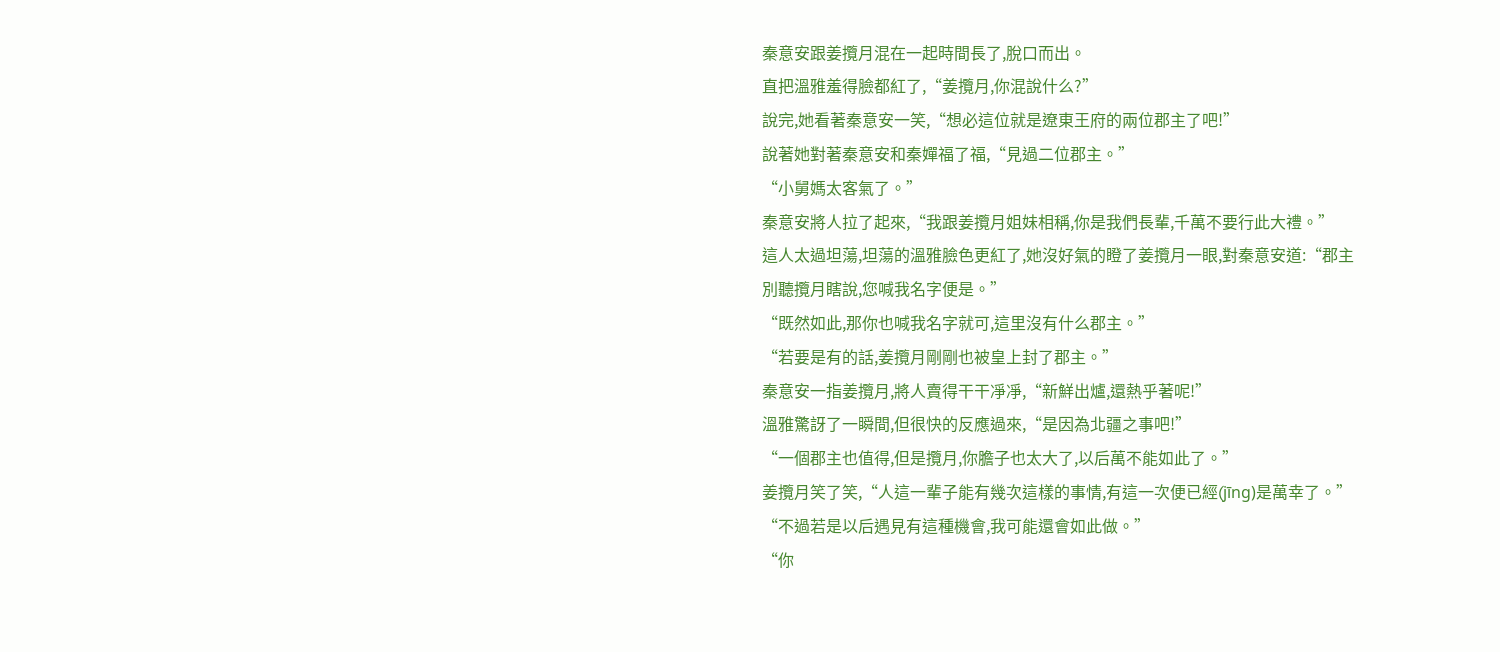秦意安跟姜攬月混在一起時間長了,脫口而出。
直把溫雅羞得臉都紅了,“姜攬月,你混說什么?”
說完,她看著秦意安一笑,“想必這位就是遼東王府的兩位郡主了吧!”
說著她對著秦意安和秦嬋福了福,“見過二位郡主。”
“小舅媽太客氣了。”
秦意安將人拉了起來,“我跟姜攬月姐妹相稱,你是我們長輩,千萬不要行此大禮。”
這人太過坦蕩,坦蕩的溫雅臉色更紅了,她沒好氣的瞪了姜攬月一眼,對秦意安道:“郡主別聽攬月瞎說,您喊我名字便是。”
“既然如此,那你也喊我名字就可,這里沒有什么郡主。”
“若要是有的話,姜攬月剛剛也被皇上封了郡主。”
秦意安一指姜攬月,將人賣得干干凈凈,“新鮮出爐,還熱乎著呢!”
溫雅驚訝了一瞬間,但很快的反應過來,“是因為北疆之事吧!”
“一個郡主也值得,但是攬月,你膽子也太大了,以后萬不能如此了。”
姜攬月笑了笑,“人這一輩子能有幾次這樣的事情,有這一次便已經(jīng)是萬幸了。”
“不過若是以后遇見有這種機會,我可能還會如此做。”
“你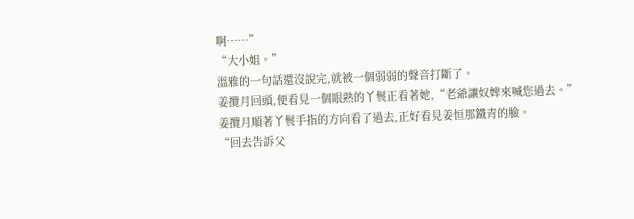啊……”
“大小姐。”
溫雅的一句話還沒說完,就被一個弱弱的聲音打斷了。
姜攬月回頭,便看見一個眼熟的丫鬟正看著她,“老爺讓奴婢來喊您過去。”
姜攬月順著丫鬟手指的方向看了過去,正好看見姜恒那鐵青的臉。
“回去告訴父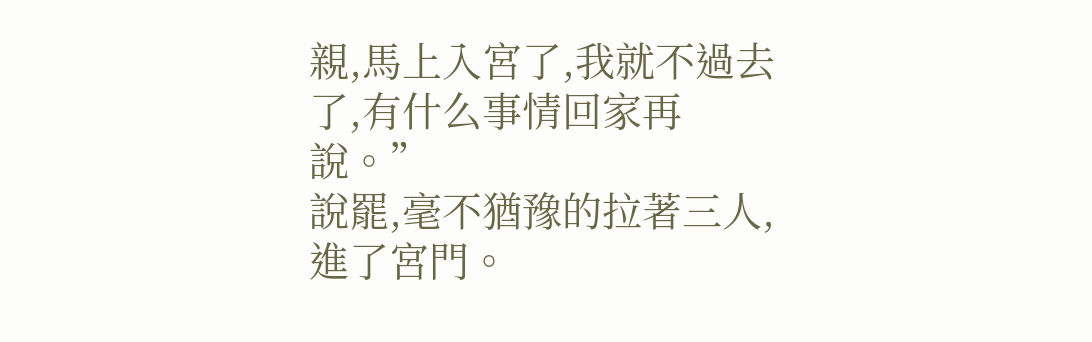親,馬上入宮了,我就不過去了,有什么事情回家再說。”
說罷,毫不猶豫的拉著三人,進了宮門。